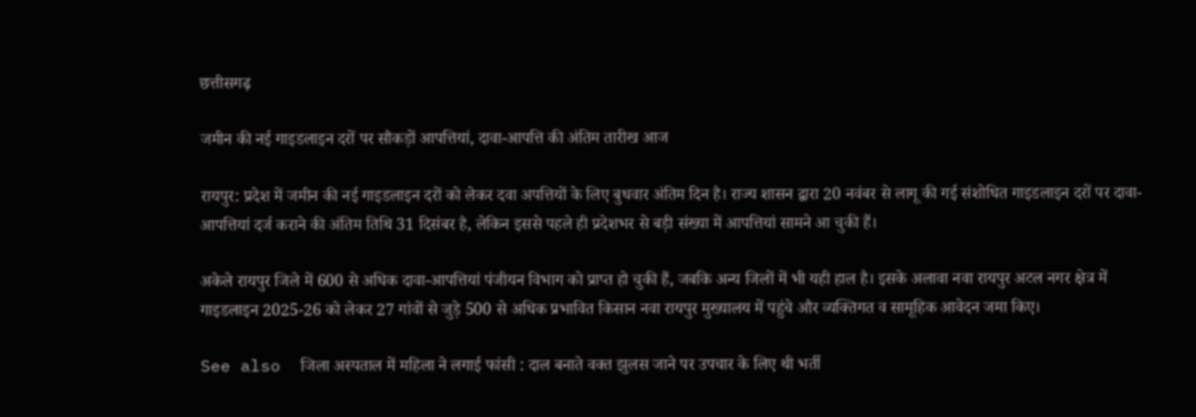छत्तीसगढ़

जमीन की नई गाइडलाइन दरों पर सौकड़ों आपत्तियां, दावा-आपत्ति की अंतिम तारीख आज

रायपुर: प्रदेश में जमीन की नई गाइडलाइन दरों को लेकर दवा अपत्तियों के लिए बुधवार अंतिम दिन है। राज्य शासन द्वारा 20 नवंबर से लागू की गई संशोधित गाइडलाइन दरों पर दावा-आपत्तियां दर्ज कराने की अंतिम तिथि 31 दिसंबर है, लेकिन इससे पहले ही प्रदेशभर से बड़ी संख्या में आपत्तियां सामने आ चुकी हैं।

अकेले रायपुर जिले में 600 से अधिक दावा-आपत्तियां पंजीयन विभाग को प्राप्त हो चुकी हैं, जबकि अन्य जिलों में भी यही हाल है। इसके अलावा नवा रायपुर अटल नगर क्षेत्र में गाइडलाइन 2025-26 को लेकर 27 गांवों से जुड़े 500 से अधिक प्रभावित किसान नवा रायपुर मुख्यालय में पहुंचे और व्यक्तिगत व सामूहिक आवेदन जमा किए।

See also  जिला अस्पताल में महिला ने लगाई फांसी : दाल बनाते वक्त झुलस जाने पर उपचार के लिए थी भर्ती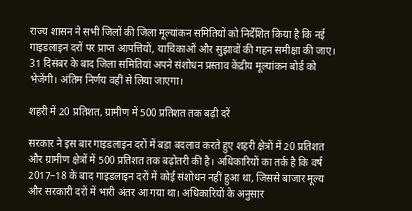राज्य शासन ने सभी जिलों की जिला मूल्यांकन समितियों को निर्देशित किया है कि नई गाइडलाइन दरों पर प्राप्त आपत्तियों, याचिकाओं और सुझावों की गहन समीक्षा की जाए। 31 दिसंबर के बाद जिला समितियां अपने संशोधन प्रस्ताव केंद्रीय मूल्यांकन बोर्ड को भेजेंगी। अंतिम निर्णय वहीं से लिया जाएगा।

शहरी में 20 प्रतिशत, ग्रामीण में 500 प्रतिशत तक बढ़ी दरें

सरकार ने इस बार गाइडलाइन दरों में बड़ा बदलाव करते हुए शहरी क्षेत्रों में 20 प्रतिशत और ग्रामीण क्षेत्रों में 500 प्रतिशत तक बढ़ोतरी की है। अधिकारियों का तर्क है कि वर्ष 2017–18 के बाद गाइडलाइन दरों में कोई संशोधन नहीं हुआ था, जिससे बाजार मूल्य और सरकारी दरों में भारी अंतर आ गया था। अधिकारियों के अनुसार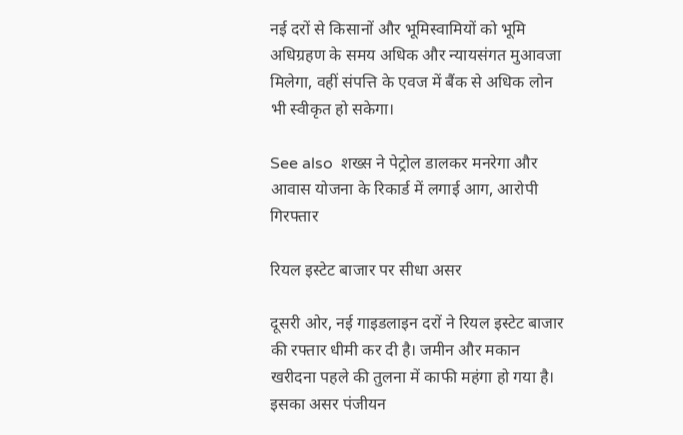नई दरों से किसानों और भूमिस्वामियों को भूमि अधिग्रहण के समय अधिक और न्यायसंगत मुआवजा मिलेगा, वहीं संपत्ति के एवज में बैंक से अधिक लोन भी स्वीकृत हो सकेगा।

See also  शख्स ने पेट्रोल डालकर मनरेगा और आवास योजना के रिकार्ड में लगाई आग, आरोपी गिरफ्तार

रियल इस्टेट बाजार पर सीधा असर

दूसरी ओर, नई गाइडलाइन दरों ने रियल इस्टेट बाजार की रफ्तार धीमी कर दी है। जमीन और मकान खरीदना पहले की तुलना में काफी महंगा हो गया है। इसका असर पंजीयन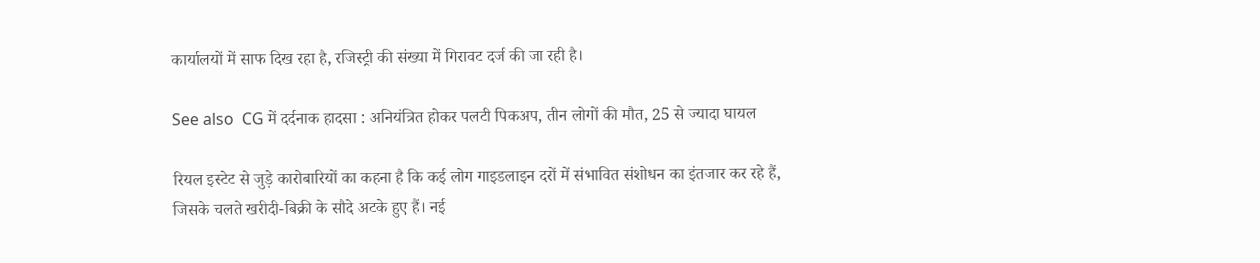कार्यालयों में साफ दिख रहा है, रजिस्ट्री की संख्या में गिरावट दर्ज की जा रही है।

See also  CG में दर्दनाक हादसा : अनियंत्रित होकर पलटी पिकअप, तीन लोगों की मौत, 25 से ज्यादा घायल

रियल इस्टेट से जुड़े कारोबारियों का कहना है कि कई लोग गाइडलाइन दरों में संभावित संशोधन का इंतजार कर रहे हैं, जिसके चलते खरीदी-बिक्री के सौदे अटके हुए हैं। नई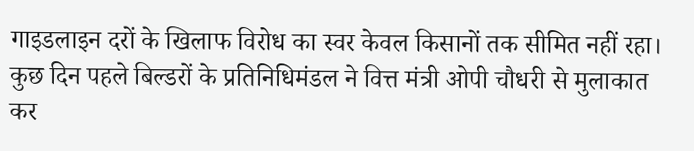गाइडलाइन दरों के खिलाफ विरोध का स्वर केवल किसानों तक सीमित नहीं रहा। कुछ दिन पहले बिल्डरों के प्रतिनिधिमंडल ने वित्त मंत्री ओपी चौधरी से मुलाकात कर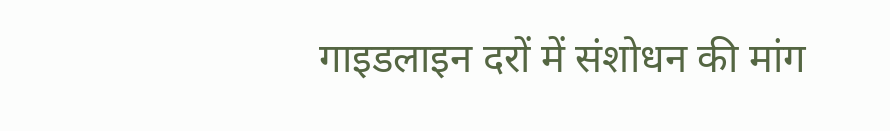गाइडलाइन दरों में संशोधन की मांग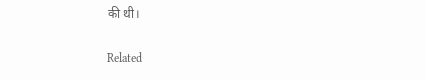की थी।

Related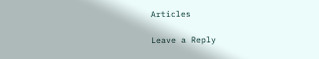Articles

Leave a Reply